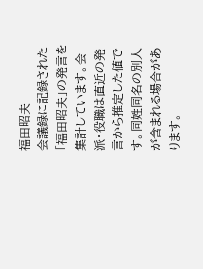福田昭夫
会議録に記録された「福田昭夫」の発言を集計しています。会派・役職は直近の発言から推定した値です。同姓同名の別人が含まれる場合があります。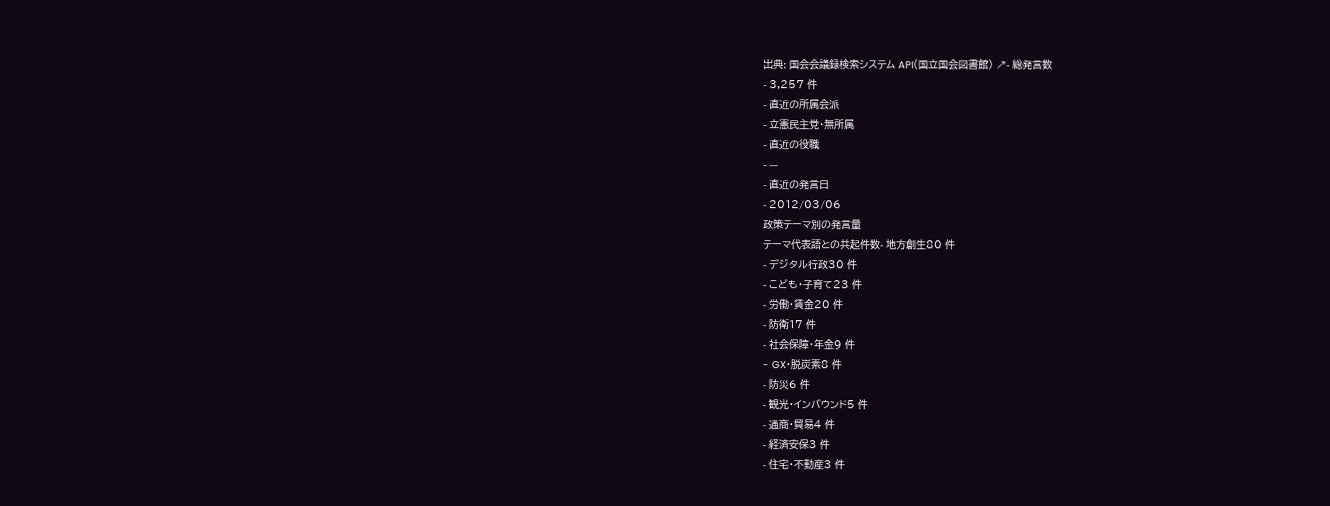出典: 国会会議録検索システム API(国立国会図書館) ↗- 総発言数
- 3,257 件
- 直近の所属会派
- 立憲民主党・無所属
- 直近の役職
- —
- 直近の発言日
- 2012/03/06
政策テーマ別の発言量
テーマ代表語との共起件数- 地方創生80 件
- デジタル行政30 件
- こども・子育て23 件
- 労働・賃金20 件
- 防衛17 件
- 社会保障・年金9 件
- GX・脱炭素8 件
- 防災6 件
- 観光・インバウンド5 件
- 通商・貿易4 件
- 経済安保3 件
- 住宅・不動産3 件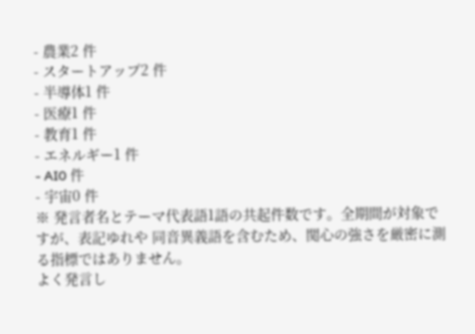- 農業2 件
- スタートアップ2 件
- 半導体1 件
- 医療1 件
- 教育1 件
- エネルギー1 件
- AI0 件
- 宇宙0 件
※ 発言者名とテーマ代表語1語の共起件数です。全期間が対象ですが、表記ゆれや 同音異義語を含むため、関心の強さを厳密に測る指標ではありません。
よく発言し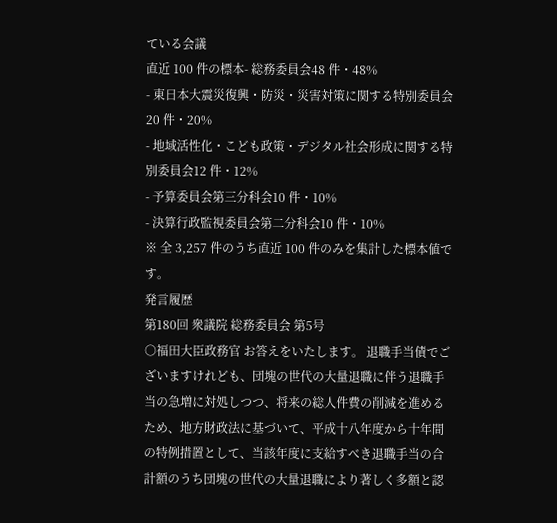ている会議
直近 100 件の標本- 総務委員会48 件・48%
- 東日本大震災復興・防災・災害対策に関する特別委員会20 件・20%
- 地域活性化・こども政策・デジタル社会形成に関する特別委員会12 件・12%
- 予算委員会第三分科会10 件・10%
- 決算行政監視委員会第二分科会10 件・10%
※ 全 3,257 件のうち直近 100 件のみを集計した標本値です。
発言履歴
第180回 衆議院 総務委員会 第5号
○福田大臣政務官 お答えをいたします。 退職手当債でございますけれども、団塊の世代の大量退職に伴う退職手当の急増に対処しつつ、将来の総人件費の削減を進めるため、地方財政法に基づいて、平成十八年度から十年間の特例措置として、当該年度に支給すべき退職手当の合計額のうち団塊の世代の大量退職により著しく多額と認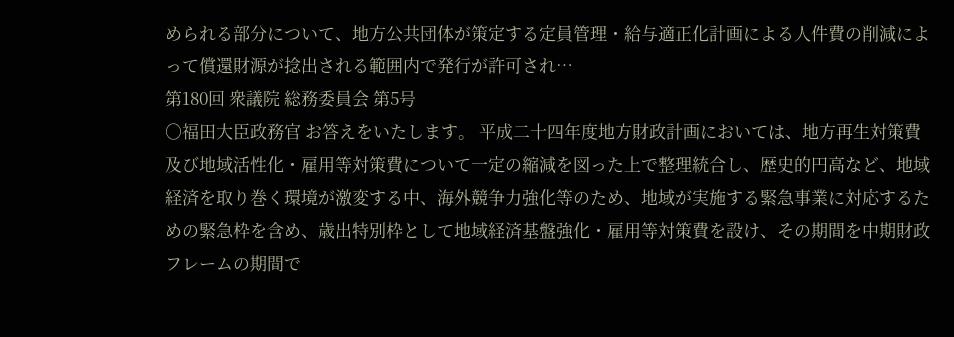められる部分について、地方公共団体が策定する定員管理・給与適正化計画による人件費の削減によって償還財源が捻出される範囲内で発行が許可され…
第180回 衆議院 総務委員会 第5号
○福田大臣政務官 お答えをいたします。 平成二十四年度地方財政計画においては、地方再生対策費及び地域活性化・雇用等対策費について一定の縮減を図った上で整理統合し、歴史的円高など、地域経済を取り巻く環境が激変する中、海外競争力強化等のため、地域が実施する緊急事業に対応するための緊急枠を含め、歳出特別枠として地域経済基盤強化・雇用等対策費を設け、その期間を中期財政フレームの期間で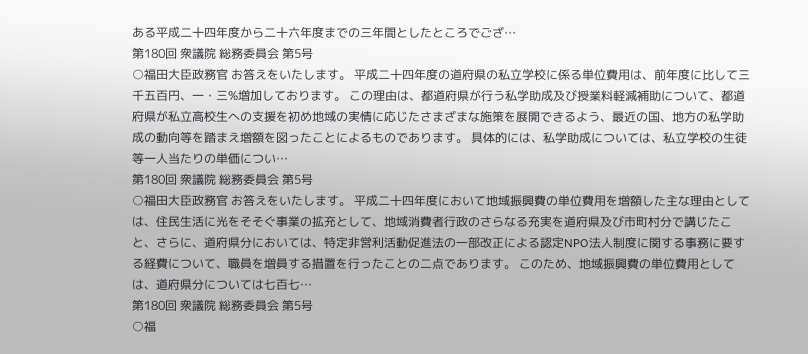ある平成二十四年度から二十六年度までの三年間としたところでござ…
第180回 衆議院 総務委員会 第5号
○福田大臣政務官 お答えをいたします。 平成二十四年度の道府県の私立学校に係る単位費用は、前年度に比して三千五百円、一・三%増加しております。 この理由は、都道府県が行う私学助成及び授業料軽減補助について、都道府県が私立高校生への支援を初め地域の実情に応じたさまざまな施策を展開できるよう、最近の国、地方の私学助成の動向等を踏まえ増額を図ったことによるものであります。 具体的には、私学助成については、私立学校の生徒等一人当たりの単価につい…
第180回 衆議院 総務委員会 第5号
○福田大臣政務官 お答えをいたします。 平成二十四年度において地域振興費の単位費用を増額した主な理由としては、住民生活に光をそそぐ事業の拡充として、地域消費者行政のさらなる充実を道府県及び市町村分で講じたこと、さらに、道府県分においては、特定非営利活動促進法の一部改正による認定NPO法人制度に関する事務に要する経費について、職員を増員する措置を行ったことの二点であります。 このため、地域振興費の単位費用としては、道府県分については七百七…
第180回 衆議院 総務委員会 第5号
○福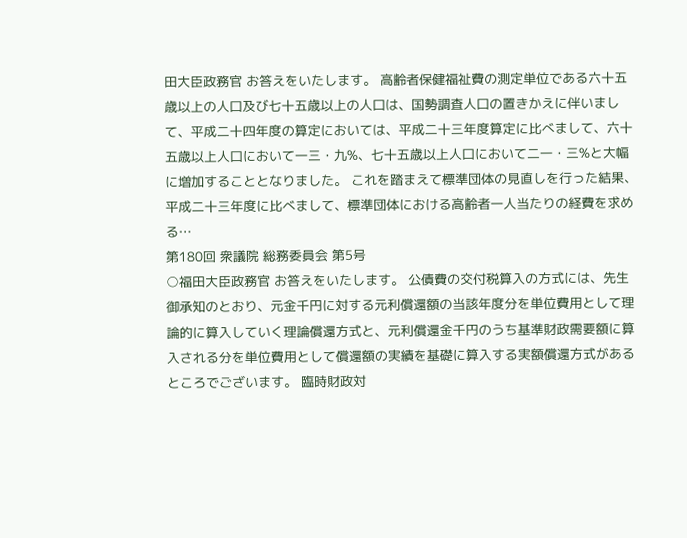田大臣政務官 お答えをいたします。 高齢者保健福祉費の測定単位である六十五歳以上の人口及び七十五歳以上の人口は、国勢調査人口の置きかえに伴いまして、平成二十四年度の算定においては、平成二十三年度算定に比べまして、六十五歳以上人口において一三・九%、七十五歳以上人口において二一・三%と大幅に増加することとなりました。 これを踏まえて標準団体の見直しを行った結果、平成二十三年度に比べまして、標準団体における高齢者一人当たりの経費を求める…
第180回 衆議院 総務委員会 第5号
○福田大臣政務官 お答えをいたします。 公債費の交付税算入の方式には、先生御承知のとおり、元金千円に対する元利償還額の当該年度分を単位費用として理論的に算入していく理論償還方式と、元利償還金千円のうち基準財政需要額に算入される分を単位費用として償還額の実績を基礎に算入する実額償還方式があるところでございます。 臨時財政対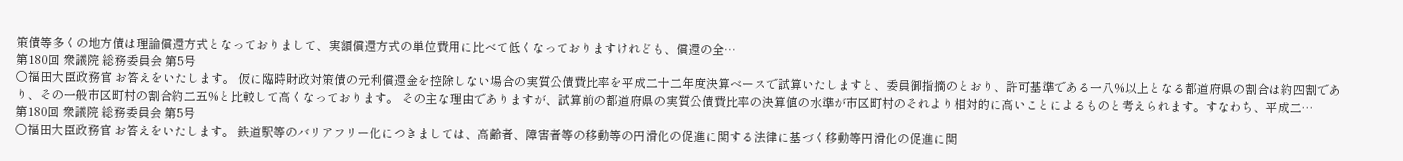策債等多くの地方債は理論償還方式となっておりまして、実額償還方式の単位費用に比べて低くなっておりますけれども、償還の全…
第180回 衆議院 総務委員会 第5号
○福田大臣政務官 お答えをいたします。 仮に臨時財政対策債の元利償還金を控除しない場合の実質公債費比率を平成二十二年度決算ベースで試算いたしますと、委員御指摘のとおり、許可基準である一八%以上となる都道府県の割合は約四割であり、その一般市区町村の割合約二五%と比較して高くなっております。 その主な理由でありますが、試算前の都道府県の実質公債費比率の決算値の水準が市区町村のそれより相対的に高いことによるものと考えられます。すなわち、平成二…
第180回 衆議院 総務委員会 第5号
○福田大臣政務官 お答えをいたします。 鉄道駅等のバリアフリー化につきましては、高齢者、障害者等の移動等の円滑化の促進に関する法律に基づく移動等円滑化の促進に関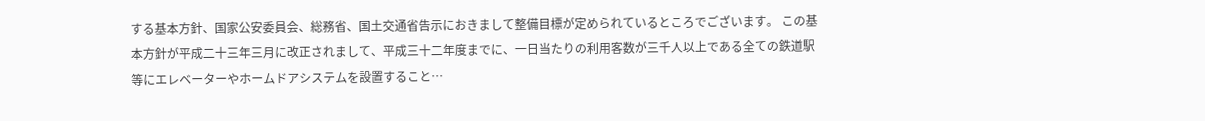する基本方針、国家公安委員会、総務省、国土交通省告示におきまして整備目標が定められているところでございます。 この基本方針が平成二十三年三月に改正されまして、平成三十二年度までに、一日当たりの利用客数が三千人以上である全ての鉄道駅等にエレベーターやホームドアシステムを設置すること…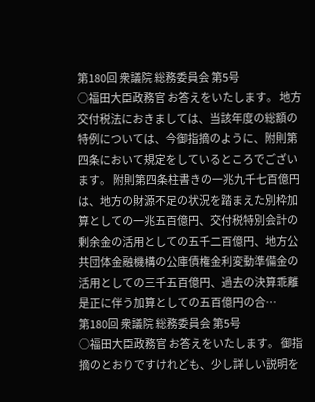第180回 衆議院 総務委員会 第5号
○福田大臣政務官 お答えをいたします。 地方交付税法におきましては、当該年度の総額の特例については、今御指摘のように、附則第四条において規定をしているところでございます。 附則第四条柱書きの一兆九千七百億円は、地方の財源不足の状況を踏まえた別枠加算としての一兆五百億円、交付税特別会計の剰余金の活用としての五千二百億円、地方公共団体金融機構の公庫債権金利変動準備金の活用としての三千五百億円、過去の決算乖離是正に伴う加算としての五百億円の合…
第180回 衆議院 総務委員会 第5号
○福田大臣政務官 お答えをいたします。 御指摘のとおりですけれども、少し詳しい説明を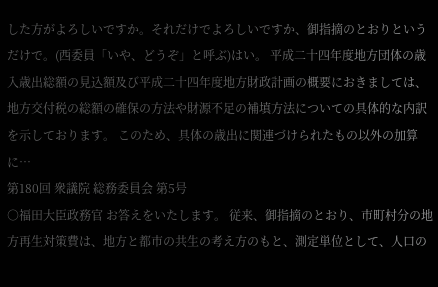した方がよろしいですか。それだけでよろしいですか、御指摘のとおりというだけで。(西委員「いや、どうぞ」と呼ぶ)はい。 平成二十四年度地方団体の歳入歳出総額の見込額及び平成二十四年度地方財政計画の概要におきましては、地方交付税の総額の確保の方法や財源不足の補填方法についての具体的な内訳を示しております。 このため、具体の歳出に関連づけられたもの以外の加算に…
第180回 衆議院 総務委員会 第5号
○福田大臣政務官 お答えをいたします。 従来、御指摘のとおり、市町村分の地方再生対策費は、地方と都市の共生の考え方のもと、測定単位として、人口の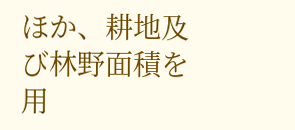ほか、耕地及び林野面積を用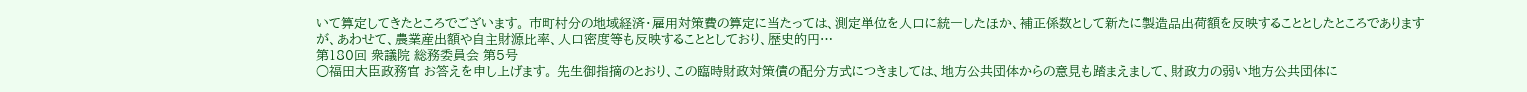いて算定してきたところでございます。 市町村分の地域経済・雇用対策費の算定に当たっては、測定単位を人口に統一したほか、補正係数として新たに製造品出荷額を反映することとしたところでありますが、あわせて、農業産出額や自主財源比率、人口密度等も反映することとしており、歴史的円…
第180回 衆議院 総務委員会 第5号
○福田大臣政務官 お答えを申し上げます。 先生御指摘のとおり、この臨時財政対策債の配分方式につきましては、地方公共団体からの意見も踏まえまして、財政力の弱い地方公共団体に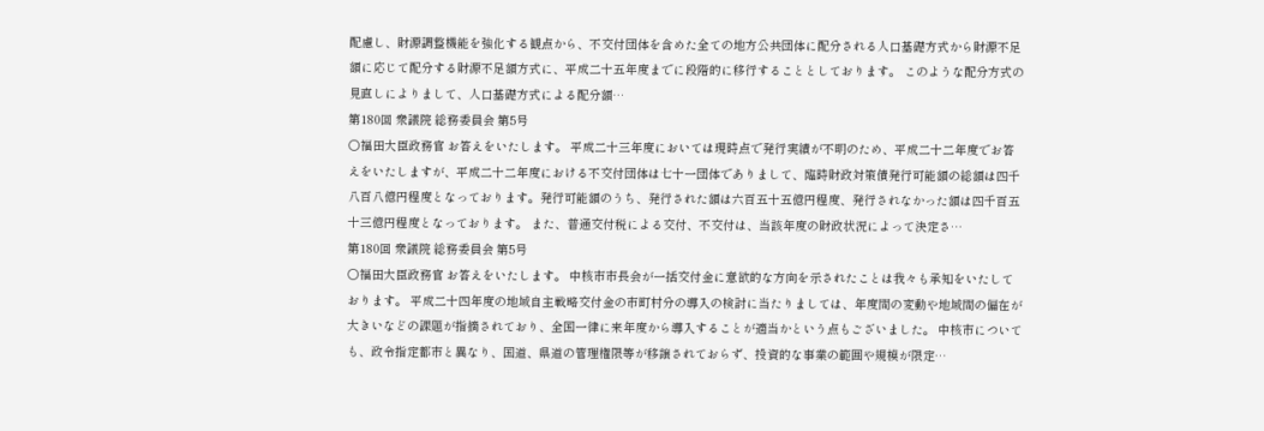配慮し、財源調整機能を強化する観点から、不交付団体を含めた全ての地方公共団体に配分される人口基礎方式から財源不足額に応じて配分する財源不足額方式に、平成二十五年度までに段階的に移行することとしております。 このような配分方式の見直しによりまして、人口基礎方式による配分額…
第180回 衆議院 総務委員会 第5号
○福田大臣政務官 お答えをいたします。 平成二十三年度においては現時点で発行実績が不明のため、平成二十二年度でお答えをいたしますが、平成二十二年度における不交付団体は七十一団体でありまして、臨時財政対策債発行可能額の総額は四千八百八億円程度となっております。発行可能額のうち、発行された額は六百五十五億円程度、発行されなかった額は四千百五十三億円程度となっております。 また、普通交付税による交付、不交付は、当該年度の財政状況によって決定さ…
第180回 衆議院 総務委員会 第5号
○福田大臣政務官 お答えをいたします。 中核市市長会が一括交付金に意欲的な方向を示されたことは我々も承知をいたしております。 平成二十四年度の地域自主戦略交付金の市町村分の導入の検討に当たりましては、年度間の変動や地域間の偏在が大きいなどの課題が指摘されており、全国一律に来年度から導入することが適当かという点もございました。 中核市についても、政令指定都市と異なり、国道、県道の管理権限等が移譲されておらず、投資的な事業の範囲や規模が限定…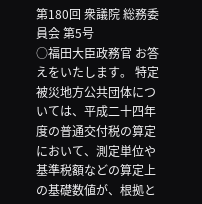第180回 衆議院 総務委員会 第5号
○福田大臣政務官 お答えをいたします。 特定被災地方公共団体については、平成二十四年度の普通交付税の算定において、測定単位や基準税額などの算定上の基礎数値が、根拠と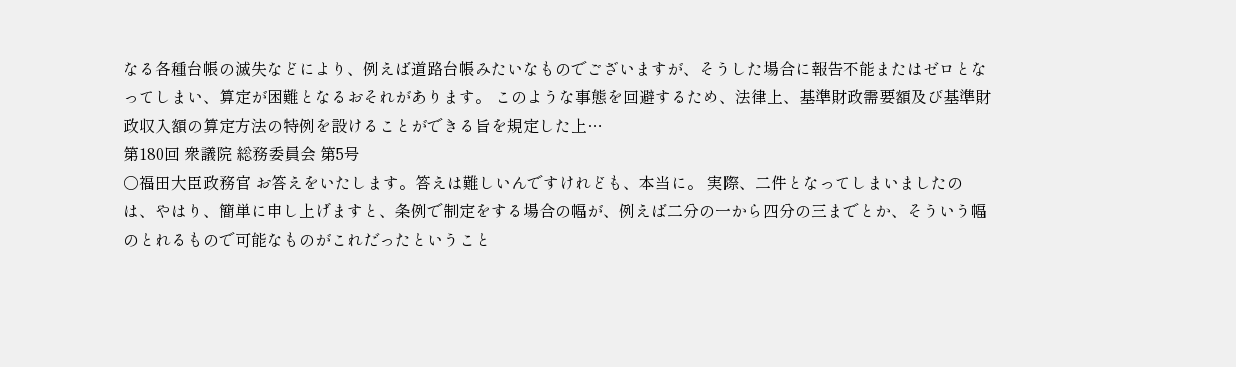なる各種台帳の滅失などにより、例えば道路台帳みたいなものでございますが、そうした場合に報告不能またはゼロとなってしまい、算定が困難となるおそれがあります。 このような事態を回避するため、法律上、基準財政需要額及び基準財政収入額の算定方法の特例を設けることができる旨を規定した上…
第180回 衆議院 総務委員会 第5号
○福田大臣政務官 お答えをいたします。答えは難しいんですけれども、本当に。 実際、二件となってしまいましたのは、やはり、簡単に申し上げますと、条例で制定をする場合の幅が、例えば二分の一から四分の三までとか、そういう幅のとれるもので可能なものがこれだったということ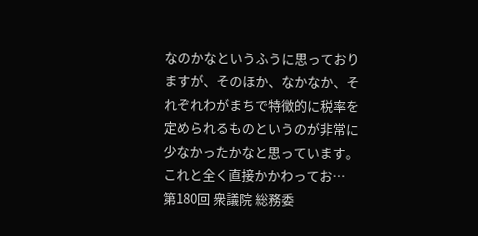なのかなというふうに思っておりますが、そのほか、なかなか、それぞれわがまちで特徴的に税率を定められるものというのが非常に少なかったかなと思っています。 これと全く直接かかわってお…
第180回 衆議院 総務委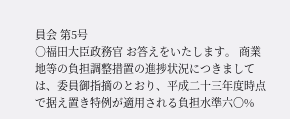員会 第5号
○福田大臣政務官 お答えをいたします。 商業地等の負担調整措置の進捗状況につきましては、委員御指摘のとおり、平成二十三年度時点で据え置き特例が適用される負担水準六〇%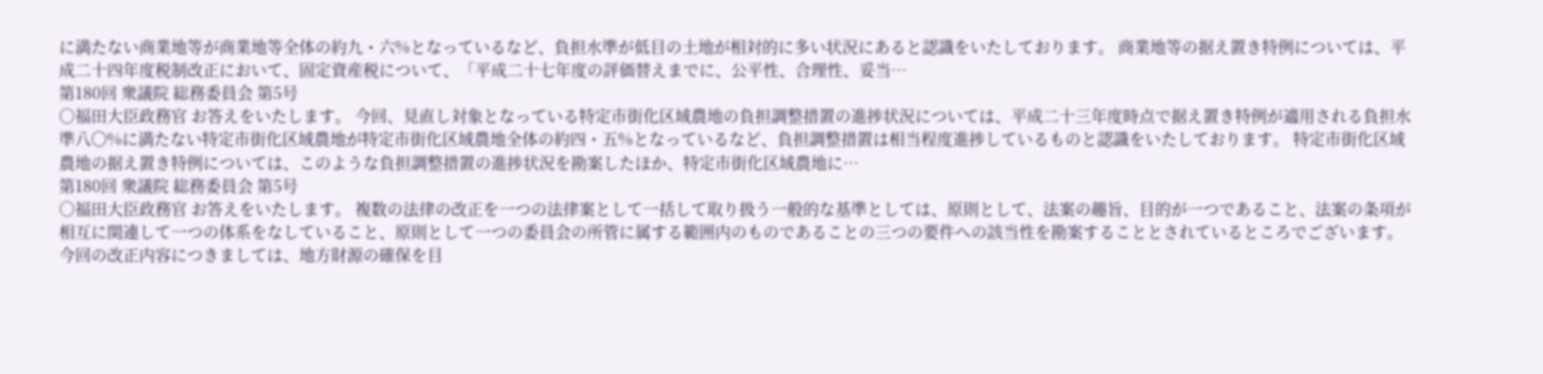に満たない商業地等が商業地等全体の約九・六%となっているなど、負担水準が低目の土地が相対的に多い状況にあると認識をいたしております。 商業地等の据え置き特例については、平成二十四年度税制改正において、固定資産税について、「平成二十七年度の評価替えまでに、公平性、合理性、妥当…
第180回 衆議院 総務委員会 第5号
○福田大臣政務官 お答えをいたします。 今回、見直し対象となっている特定市街化区域農地の負担調整措置の進捗状況については、平成二十三年度時点で据え置き特例が適用される負担水準八〇%に満たない特定市街化区域農地が特定市街化区域農地全体の約四・五%となっているなど、負担調整措置は相当程度進捗しているものと認識をいたしております。 特定市街化区域農地の据え置き特例については、このような負担調整措置の進捗状況を勘案したほか、特定市街化区域農地に…
第180回 衆議院 総務委員会 第5号
○福田大臣政務官 お答えをいたします。 複数の法律の改正を一つの法律案として一括して取り扱う一般的な基準としては、原則として、法案の趣旨、目的が一つであること、法案の条項が相互に関連して一つの体系をなしていること、原則として一つの委員会の所管に属する範囲内のものであることの三つの要件への該当性を勘案することとされているところでございます。 今回の改正内容につきましては、地方財源の確保を目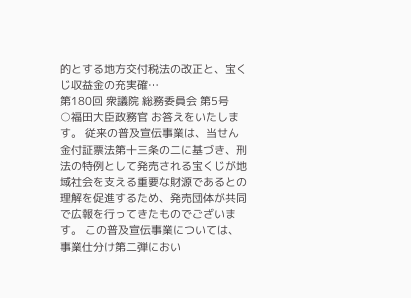的とする地方交付税法の改正と、宝くじ収益金の充実確…
第180回 衆議院 総務委員会 第5号
○福田大臣政務官 お答えをいたします。 従来の普及宣伝事業は、当せん金付証票法第十三条の二に基づき、刑法の特例として発売される宝くじが地域社会を支える重要な財源であるとの理解を促進するため、発売団体が共同で広報を行ってきたものでございます。 この普及宣伝事業については、事業仕分け第二弾におい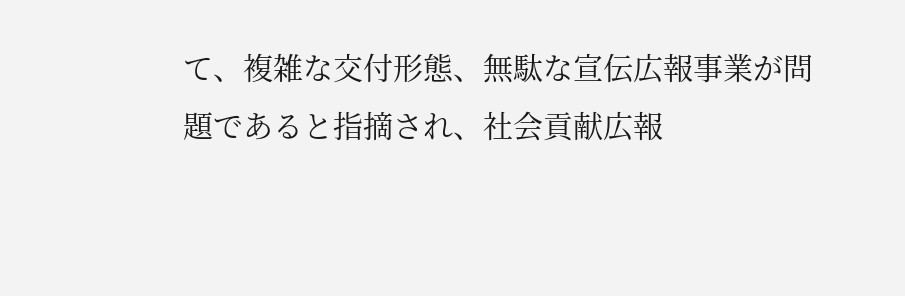て、複雑な交付形態、無駄な宣伝広報事業が問題であると指摘され、社会貢献広報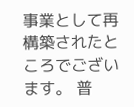事業として再構築されたところでございます。 普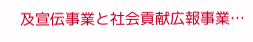及宣伝事業と社会貢献広報事業…